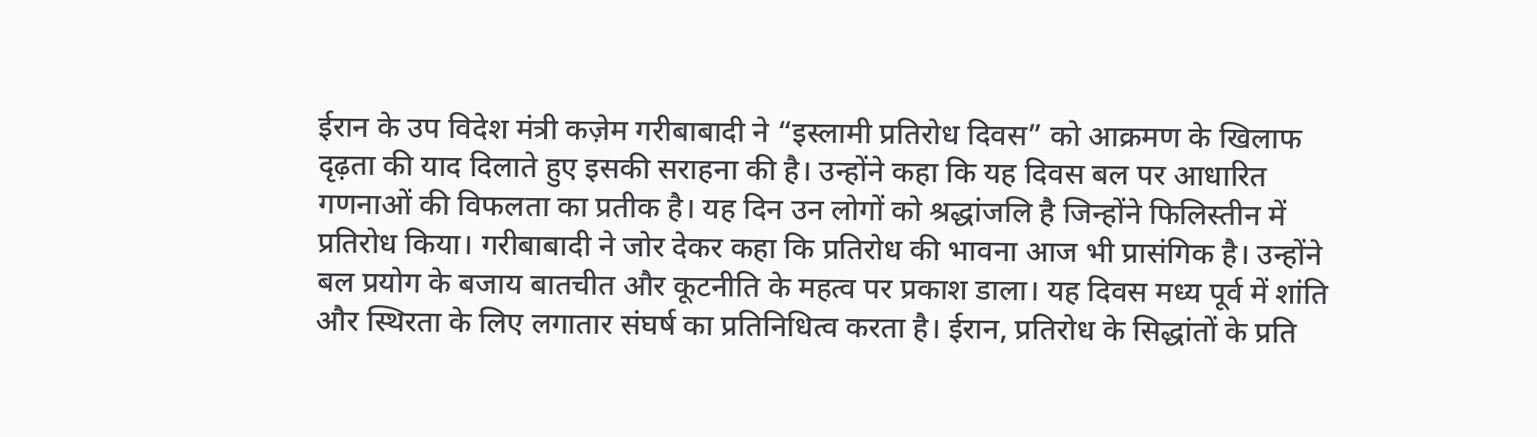ईरान के उप विदेश मंत्री कज़ेम गरीबाबादी ने “इस्लामी प्रतिरोध दिवस” को आक्रमण के खिलाफ दृढ़ता की याद दिलाते हुए इसकी सराहना की है। उन्होंने कहा कि यह दिवस बल पर आधारित गणनाओं की विफलता का प्रतीक है। यह दिन उन लोगों को श्रद्धांजलि है जिन्होंने फिलिस्तीन में प्रतिरोध किया। गरीबाबादी ने जोर देकर कहा कि प्रतिरोध की भावना आज भी प्रासंगिक है। उन्होंने बल प्रयोग के बजाय बातचीत और कूटनीति के महत्व पर प्रकाश डाला। यह दिवस मध्य पूर्व में शांति और स्थिरता के लिए लगातार संघर्ष का प्रतिनिधित्व करता है। ईरान, प्रतिरोध के सिद्धांतों के प्रति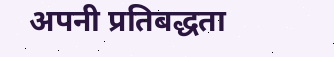अपनी प्रतिबद्धता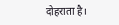दोहराता है।